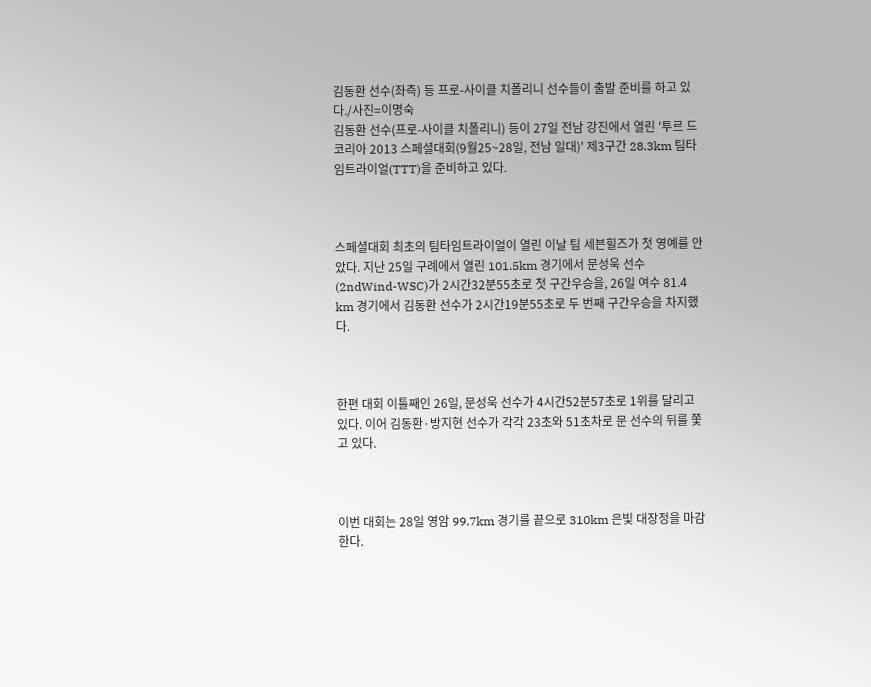김동환 선수(좌측) 등 프로-사이클 치폴리니 선수들이 출발 준비를 하고 있다./사진=이명숙
김동환 선수(프로-사이클 치폴리니) 등이 27일 전남 강진에서 열린 '투르 드 코리아 2013 스페셜대회(9월25~28일, 전남 일대)' 제3구간 28.3km 팀타임트라이얼(TTT)을 준비하고 있다.



스페셜대회 최초의 팀타임트라이얼이 열린 이날 팀 세븐힐즈가 첫 영예를 안았다. 지난 25일 구례에서 열린 101.5km 경기에서 문성욱 선수(2ndWind-WSC)가 2시간32분55초로 첫 구간우승을, 26일 여수 81.4 km 경기에서 김동환 선수가 2시간19분55초로 두 번째 구간우승을 차지했다.



한편 대회 이틀째인 26일, 문성욱 선수가 4시간52분57초로 1위를 달리고 있다. 이어 김동환·방지현 선수가 각각 23초와 51초차로 문 선수의 뒤를 쫓고 있다.



이번 대회는 28일 영암 99.7km 경기를 끝으로 310km 은빛 대장정을 마감한다.